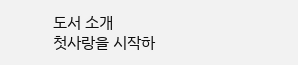도서 소개
첫사랑을 시작하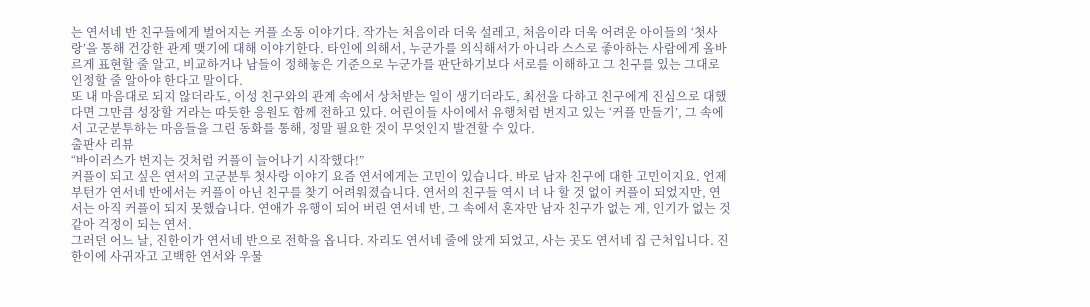는 연서네 반 친구들에게 벌어지는 커플 소동 이야기다. 작가는 처음이라 더욱 설레고, 처음이라 더욱 어려운 아이들의 ‘첫사랑’을 통해 건강한 관계 맺기에 대해 이야기한다. 타인에 의해서, 누군가를 의식해서가 아니라 스스로 좋아하는 사람에게 올바르게 표현할 줄 알고, 비교하거나 남들이 정해놓은 기준으로 누군가를 판단하기보다 서로를 이해하고 그 친구를 있는 그대로 인정할 줄 알아야 한다고 말이다.
또 내 마음대로 되지 않더라도, 이성 친구와의 관계 속에서 상처받는 일이 생기더라도, 최선을 다하고 친구에게 진심으로 대했다면 그만큼 성장할 거라는 따듯한 응원도 함께 전하고 있다. 어린이들 사이에서 유행처럼 번지고 있는 ‘커플 만들기’, 그 속에서 고군분투하는 마음들을 그린 동화를 통해, 정말 필요한 것이 무엇인지 발견할 수 있다.
출판사 리뷰
“바이러스가 번지는 것처럼 커플이 늘어나기 시작했다!”
커플이 되고 싶은 연서의 고군분투 첫사랑 이야기 요즘 연서에게는 고민이 있습니다. 바로 남자 친구에 대한 고민이지요. 언제부턴가 연서네 반에서는 커플이 아닌 친구를 찾기 어려워졌습니다. 연서의 친구들 역시 너 나 할 것 없이 커플이 되었지만, 연서는 아직 커플이 되지 못했습니다. 연애가 유행이 되어 버린 연서네 반, 그 속에서 혼자만 남자 친구가 없는 게, 인기가 없는 것 같아 걱정이 되는 연서.
그러던 어느 날, 진한이가 연서네 반으로 전학을 옵니다. 자리도 연서네 줄에 앉게 되었고, 사는 곳도 연서네 집 근처입니다. 진한이에 사귀자고 고백한 연서와 우물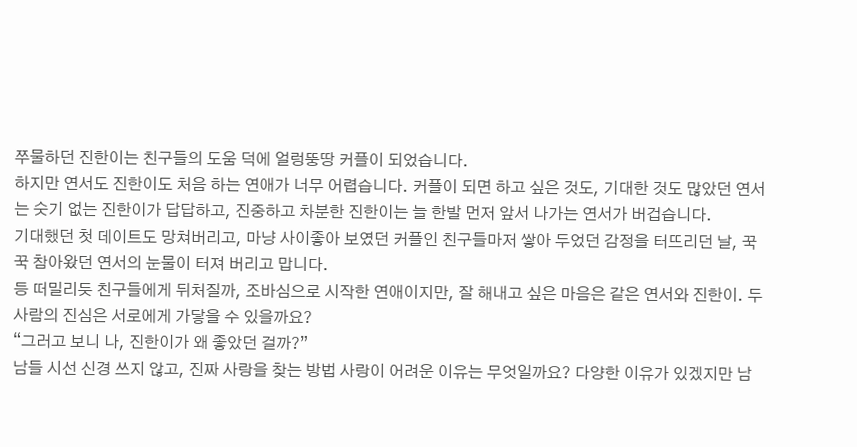쭈물하던 진한이는 친구들의 도움 덕에 얼렁뚱땅 커플이 되었습니다.
하지만 연서도 진한이도 처음 하는 연애가 너무 어렵습니다. 커플이 되면 하고 싶은 것도, 기대한 것도 많았던 연서는 숫기 없는 진한이가 답답하고, 진중하고 차분한 진한이는 늘 한발 먼저 앞서 나가는 연서가 버겁습니다.
기대했던 첫 데이트도 망쳐버리고, 마냥 사이좋아 보였던 커플인 친구들마저 쌓아 두었던 감정을 터뜨리던 날, 꾹꾹 참아왔던 연서의 눈물이 터져 버리고 맙니다.
등 떠밀리듯 친구들에게 뒤처질까, 조바심으로 시작한 연애이지만, 잘 해내고 싶은 마음은 같은 연서와 진한이. 두 사람의 진심은 서로에게 가닿을 수 있을까요?
“그러고 보니 나, 진한이가 왜 좋았던 걸까?”
남들 시선 신경 쓰지 않고, 진짜 사랑을 찾는 방법 사랑이 어려운 이유는 무엇일까요? 다양한 이유가 있겠지만 남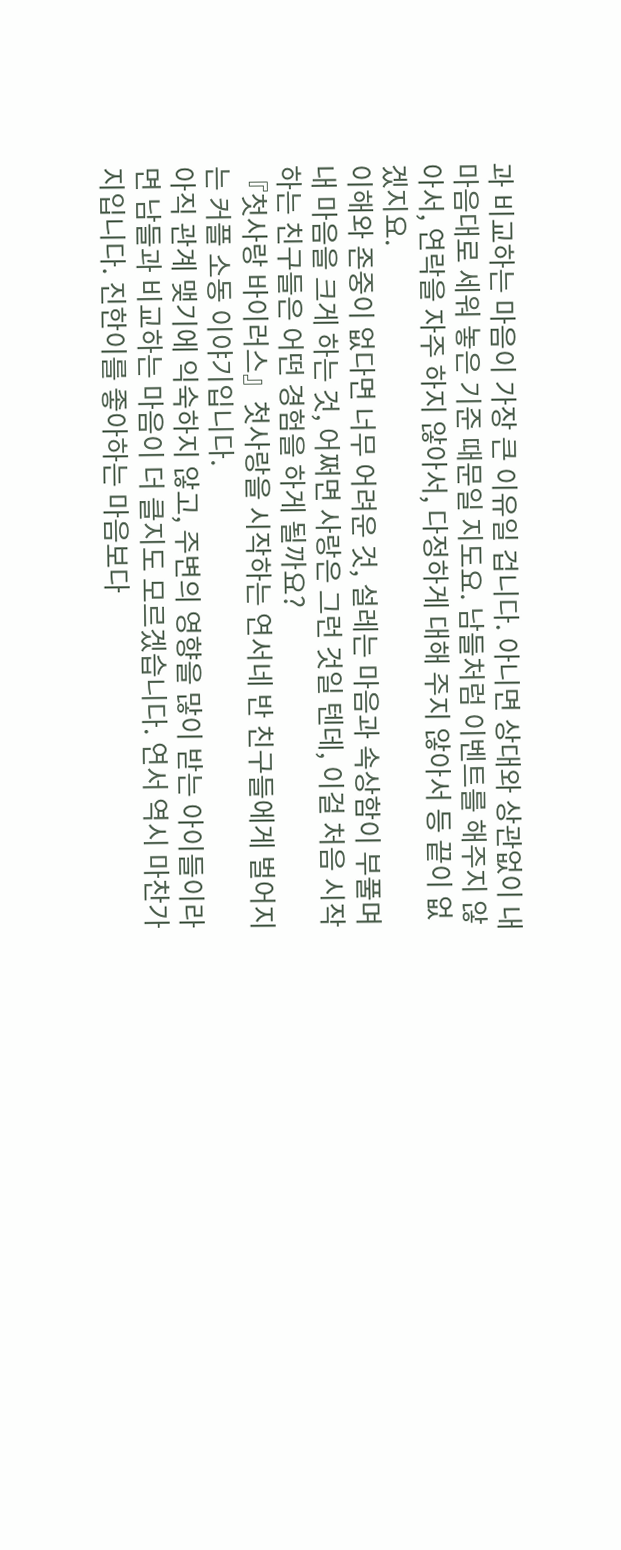과 비교하는 마음이 가장 큰 이유일 겁니다. 아니면 상대와 상관없이 내 마음대로 세워 놓은 기준 때문일 지도요. 남들처럼 이벤트를 해주지 않아서, 연락을 자주 하지 않아서, 다정하게 대해 주지 않아서 등 끝이 없겠지요.
이해와 존중이 없다면 너무 어려운 것, 설레는 마음과 속상함이 부풀며 내 마음을 크게 하는 것, 어쩌면 사랑은 그런 것일 텐데, 이걸 처음 시작하는 친구들은 어떤 경험을 하게 될까요?
『첫사랑 바이러스』첫사랑을 시작하는 연서네 반 친구들에게 벌어지는 커플 소동 이야기입니다.
아직 관계 맺기에 익숙하지 않고, 주변의 영향을 많이 받는 아이들이라면 남들과 비교하는 마음이 더 클지도 모르겠습니다. 연서 역시 마찬가지입니다. 진한이를 좋아하는 마음보다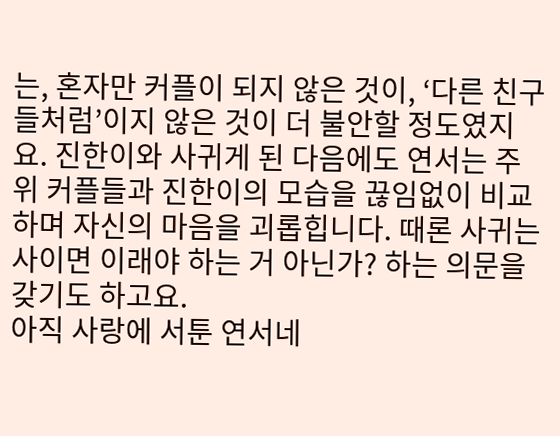는, 혼자만 커플이 되지 않은 것이, ‘다른 친구들처럼’이지 않은 것이 더 불안할 정도였지요. 진한이와 사귀게 된 다음에도 연서는 주위 커플들과 진한이의 모습을 끊임없이 비교하며 자신의 마음을 괴롭힙니다. 때론 사귀는 사이면 이래야 하는 거 아닌가? 하는 의문을 갖기도 하고요.
아직 사랑에 서툰 연서네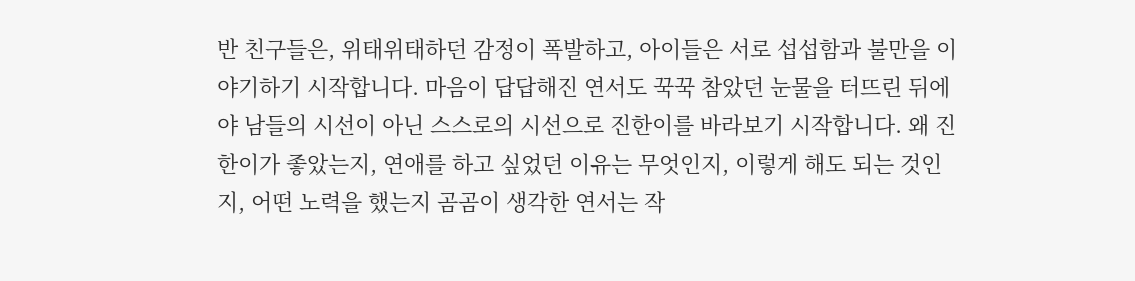반 친구들은, 위태위태하던 감정이 폭발하고, 아이들은 서로 섭섭함과 불만을 이야기하기 시작합니다. 마음이 답답해진 연서도 꾹꾹 참았던 눈물을 터뜨린 뒤에야 남들의 시선이 아닌 스스로의 시선으로 진한이를 바라보기 시작합니다. 왜 진한이가 좋았는지, 연애를 하고 싶었던 이유는 무엇인지, 이렇게 해도 되는 것인지, 어떤 노력을 했는지 곰곰이 생각한 연서는 작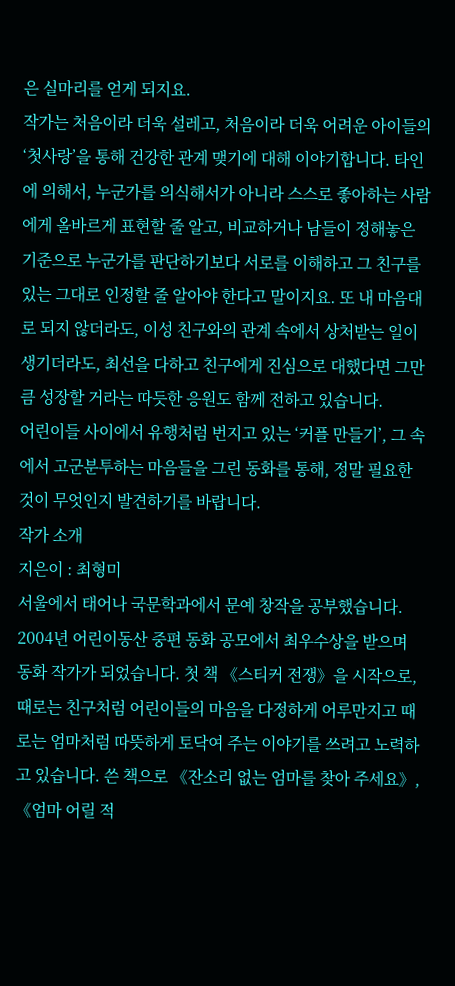은 실마리를 얻게 되지요.
작가는 처음이라 더욱 설레고, 처음이라 더욱 어려운 아이들의 ‘첫사랑’을 통해 건강한 관계 맺기에 대해 이야기합니다. 타인에 의해서, 누군가를 의식해서가 아니라 스스로 좋아하는 사람에게 올바르게 표현할 줄 알고, 비교하거나 남들이 정해놓은 기준으로 누군가를 판단하기보다 서로를 이해하고 그 친구를 있는 그대로 인정할 줄 알아야 한다고 말이지요. 또 내 마음대로 되지 않더라도, 이성 친구와의 관계 속에서 상처받는 일이 생기더라도, 최선을 다하고 친구에게 진심으로 대했다면 그만큼 성장할 거라는 따듯한 응원도 함께 전하고 있습니다.
어린이들 사이에서 유행처럼 번지고 있는 ‘커플 만들기’, 그 속에서 고군분투하는 마음들을 그린 동화를 통해, 정말 필요한 것이 무엇인지 발견하기를 바랍니다.
작가 소개
지은이 : 최형미
서울에서 태어나 국문학과에서 문예 창작을 공부했습니다. 2004년 어린이동산 중편 동화 공모에서 최우수상을 받으며 동화 작가가 되었습니다. 첫 책 《스티커 전쟁》을 시작으로, 때로는 친구처럼 어린이들의 마음을 다정하게 어루만지고 때로는 엄마처럼 따뜻하게 토닥여 주는 이야기를 쓰려고 노력하고 있습니다. 쓴 책으로 《잔소리 없는 엄마를 찾아 주세요》, 《엄마 어릴 적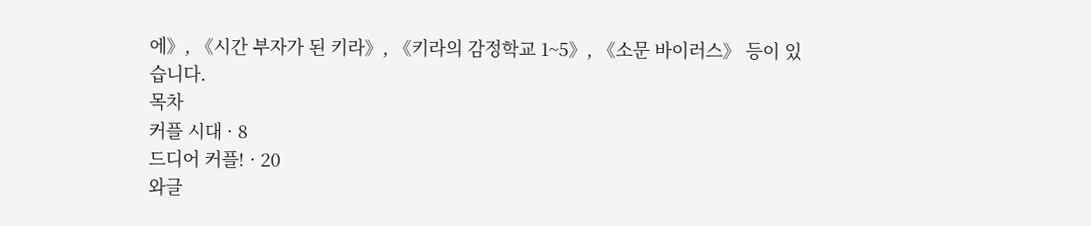에》, 《시간 부자가 된 키라》, 《키라의 감정학교 1~5》, 《소문 바이러스》 등이 있습니다.
목차
커플 시대 · 8
드디어 커플! · 20
와글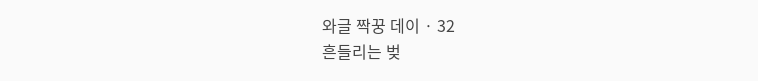와글 짝꿍 데이 · 32
흔들리는 벚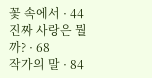꽃 속에서 · 44
진짜 사랑은 뭘까? · 68
작가의 말 · 84